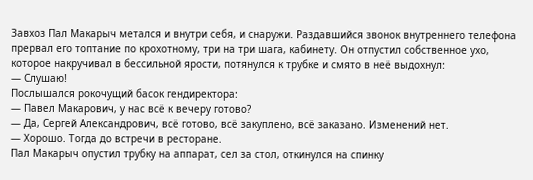Завхоз Пал Макарыч метался и внутри себя, и снаружи. Раздавшийся звонок внутреннего телефона прервал его топтание по крохотному, три на три шага, кабинету. Он отпустил собственное ухо, которое накручивал в бессильной ярости, потянулся к трубке и смято в неё выдохнул:
— Слушаю!
Послышался рокочущий басок гендиректора:
— Павел Макарович, у нас всё к вечеру готово?
— Да, Сергей Александрович, всё готово, всё закуплено, всё заказано. Изменений нет.
— Хорошо. Тогда до встречи в ресторане.
Пал Макарыч опустил трубку на аппарат, сел за стол, откинулся на спинку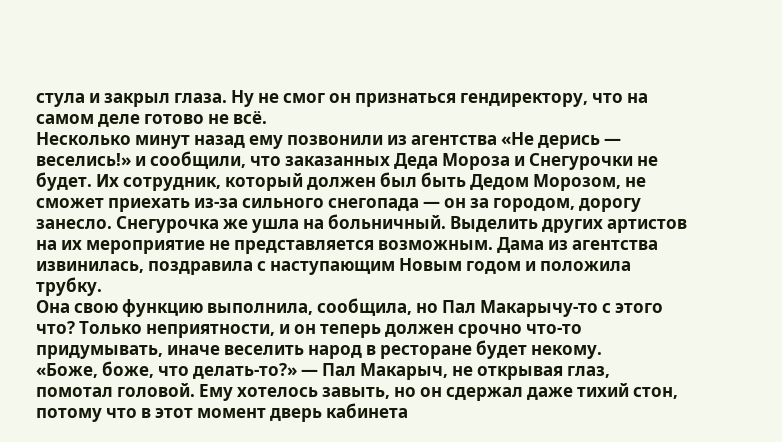стула и закрыл глаза. Ну не смог он признаться гендиректору, что на самом деле готово не всё.
Несколько минут назад ему позвонили из агентства «Не дерись — веселись!» и сообщили, что заказанных Деда Мороза и Снегурочки не будет. Их сотрудник, который должен был быть Дедом Морозом, не сможет приехать из-за сильного снегопада — он за городом, дорогу занесло. Снегурочка же ушла на больничный. Выделить других артистов на их мероприятие не представляется возможным. Дама из агентства извинилась, поздравила с наступающим Новым годом и положила трубку.
Она свою функцию выполнила, сообщила, но Пал Макарычу-то с этого что? Только неприятности, и он теперь должен срочно что-то придумывать, иначе веселить народ в ресторане будет некому.
«Боже, боже, что делать-то?» — Пал Макарыч, не открывая глаз, помотал головой. Ему хотелось завыть, но он сдержал даже тихий стон, потому что в этот момент дверь кабинета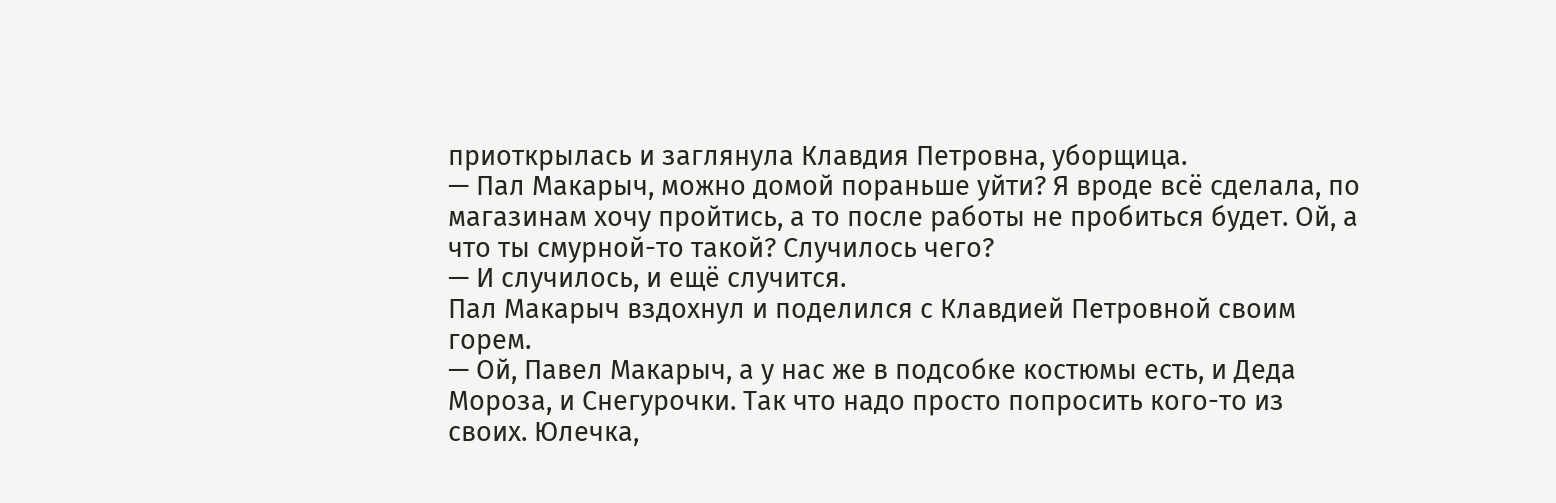приоткрылась и заглянула Клавдия Петровна, уборщица.
— Пал Макарыч, можно домой пораньше уйти? Я вроде всё сделала, по магазинам хочу пройтись, а то после работы не пробиться будет. Ой, а что ты смурной-то такой? Случилось чего?
— И случилось, и ещё случится.
Пал Макарыч вздохнул и поделился с Клавдией Петровной своим горем.
— Ой, Павел Макарыч, а у нас же в подсобке костюмы есть, и Деда Мороза, и Снегурочки. Так что надо просто попросить кого-то из своих. Юлечка,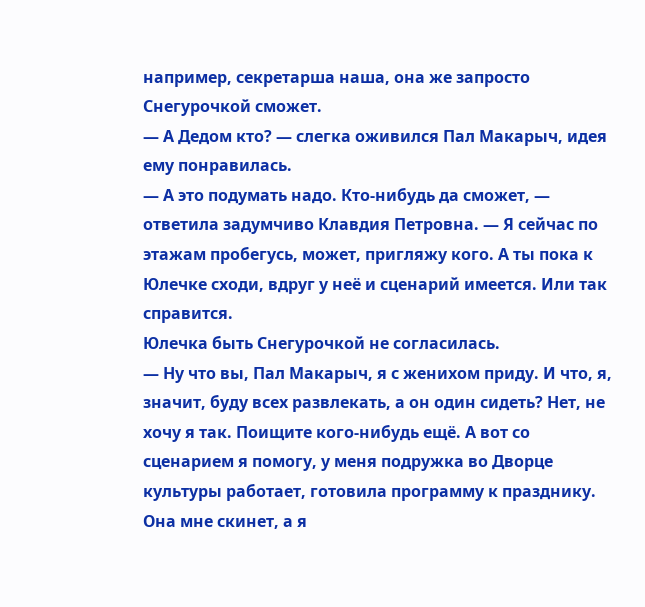например, секретарша наша, она же запросто Снегурочкой сможет.
— А Дедом кто? — слегка оживился Пал Макарыч, идея ему понравилась.
— А это подумать надо. Кто-нибудь да сможет, — ответила задумчиво Клавдия Петровна. — Я сейчас по этажам пробегусь, может, пригляжу кого. А ты пока к Юлечке сходи, вдруг у неё и сценарий имеется. Или так справится.
Юлечка быть Снегурочкой не согласилась.
— Ну что вы, Пал Макарыч, я с женихом приду. И что, я, значит, буду всех развлекать, а он один сидеть? Нет, не хочу я так. Поищите кого-нибудь ещё. А вот со сценарием я помогу, у меня подружка во Дворце культуры работает, готовила программу к празднику. Она мне скинет, а я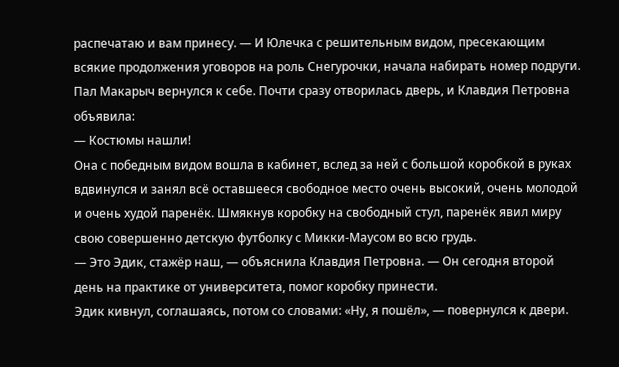распечатаю и вам принесу. — И Юлечка с решительным видом, пресекающим всякие продолжения уговоров на роль Снегурочки, начала набирать номер подруги.
Пал Макарыч вернулся к себе. Почти сразу отворилась дверь, и Клавдия Петровна объявила:
— Костюмы нашли!
Она с победным видом вошла в кабинет, вслед за ней с большой коробкой в руках вдвинулся и занял всё оставшееся свободное место очень высокий, очень молодой и очень худой паренёк. Шмякнув коробку на свободный стул, паренёк явил миру свою совершенно детскую футболку с Микки-Маусом во всю грудь.
— Это Эдик, стажёр наш, — объяснила Клавдия Петровна. — Он сегодня второй день на практике от университета, помог коробку принести.
Эдик кивнул, соглашаясь, потом со словами: «Ну, я пошёл», — повернулся к двери.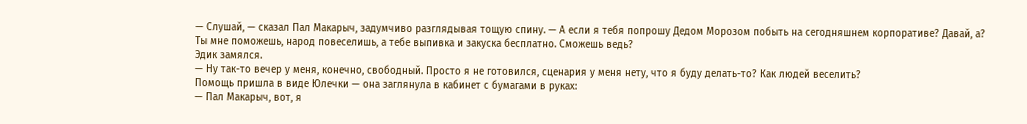— Слушай, — сказал Пал Макарыч, задумчиво разглядывая тощую спину. — А если я тебя попрошу Дедом Морозом побыть на сегодняшнем корпоративе? Давай, а? Ты мне поможешь, народ повеселишь, а тебе выпивка и закуска бесплатно. Сможешь ведь?
Эдик замялся.
— Ну так-то вечер у меня, конечно, свободный. Просто я не готовился, сценария у меня нету, что я буду делать-то? Как людей веселить?
Помощь пришла в виде Юлечки — она заглянула в кабинет с бумагами в руках:
— Пал Макарыч, вот, я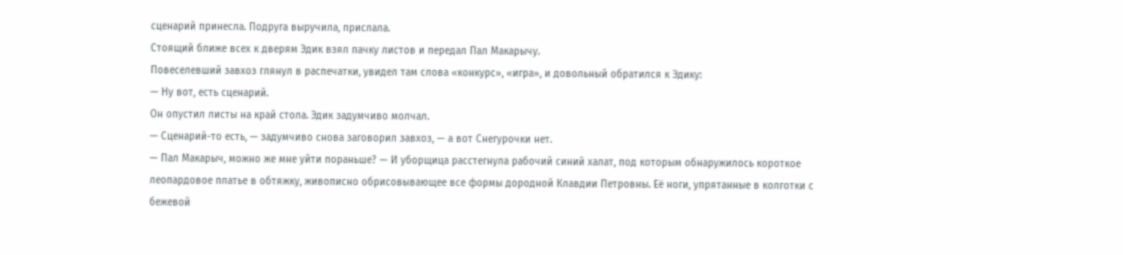сценарий принесла. Подруга выручила, прислала.
Стоящий ближе всех к дверям Эдик взял пачку листов и передал Пал Макарычу.
Повеселевший завхоз глянул в распечатки, увидел там слова «конкурс», «игра», и довольный обратился к Эдику:
— Ну вот, есть сценарий.
Он опустил листы на край стола. Эдик задумчиво молчал.
— Сценарий-то есть, — задумчиво снова заговорил завхоз, — а вот Снегурочки нет.
— Пал Макарыч, можно же мне уйти пораньше? — И уборщица расстегнула рабочий синий халат, под которым обнаружилось короткое леопардовое платье в обтяжку, живописно обрисовывающее все формы дородной Клавдии Петровны. Её ноги, упрятанные в колготки с бежевой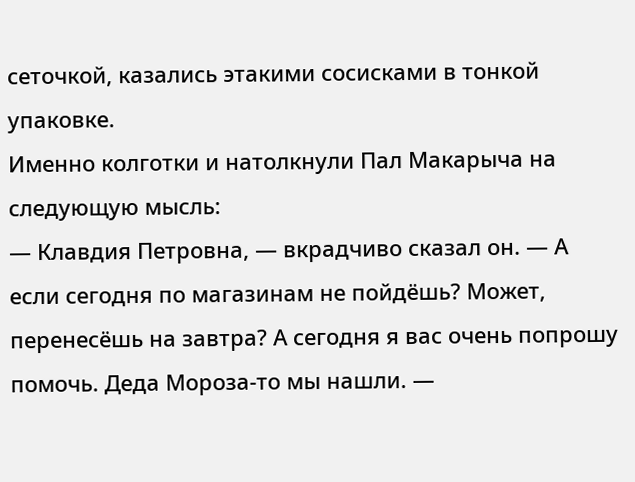сеточкой, казались этакими сосисками в тонкой упаковке.
Именно колготки и натолкнули Пал Макарыча на следующую мысль:
— Клавдия Петровна, — вкрадчиво сказал он. — А если сегодня по магазинам не пойдёшь? Может, перенесёшь на завтра? А сегодня я вас очень попрошу помочь. Деда Мороза-то мы нашли. —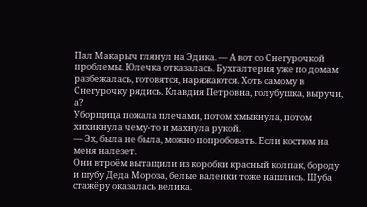Пал Макарыч глянул на Эдика. — А вот со Снегурочкой проблемы. Юлечка отказалась. Бухгалтерия уже по домам разбежалась, готовятся, наряжаются. Хоть самому в Снегурочку рядись. Клавдия Петровна, голубушка, выручи, а?
Уборщица пожала плечами, потом хмыкнула, потом хихикнула чему-то и махнула рукой.
— Эх, была не была, можно попробовать. Если костюм на меня налезет.
Они втроём вытащили из коробки красный колпак, бороду и шубу Деда Мороза, белые валенки тоже нашлись. Шуба стажёру оказалась велика.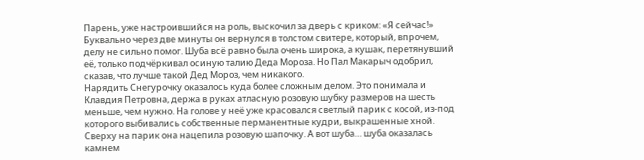Парень, уже настроившийся на роль, выскочил за дверь с криком: «Я сейчас!»
Буквально через две минуты он вернулся в толстом свитере, который, впрочем, делу не сильно помог. Шуба всё равно была очень широка, а кушак, перетянувший её, только подчёркивал осиную талию Деда Мороза. Но Пал Макарыч одобрил, сказав, что лучше такой Дед Мороз, чем никакого.
Нарядить Снегурочку оказалось куда более сложным делом. Это понимала и Клавдия Петровна, держа в руках атласную розовую шубку размеров на шесть меньше, чем нужно. На голове у неё уже красовался светлый парик с косой, из-под которого выбивались собственные перманентные кудри, выкрашенные хной. Сверху на парик она нацепила розовую шапочку. А вот шуба… шуба оказалась камнем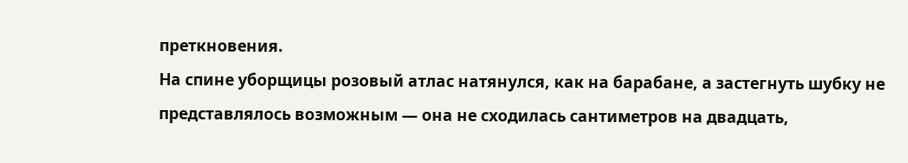преткновения.
На спине уборщицы розовый атлас натянулся, как на барабане, а застегнуть шубку не представлялось возможным — она не сходилась сантиметров на двадцать,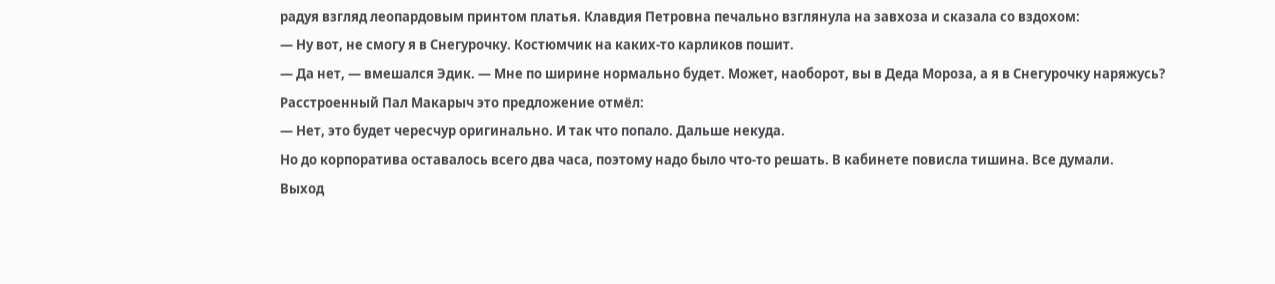радуя взгляд леопардовым принтом платья. Клавдия Петровна печально взглянула на завхоза и сказала со вздохом:
— Ну вот, не смогу я в Снегурочку. Костюмчик на каких-то карликов пошит.
— Да нет, — вмешался Эдик. — Мне по ширине нормально будет. Может, наоборот, вы в Деда Мороза, а я в Снегурочку наряжусь?
Расстроенный Пал Макарыч это предложение отмёл:
— Нет, это будет чересчур оригинально. И так что попало. Дальше некуда.
Но до корпоратива оставалось всего два часа, поэтому надо было что-то решать. В кабинете повисла тишина. Все думали.
Выход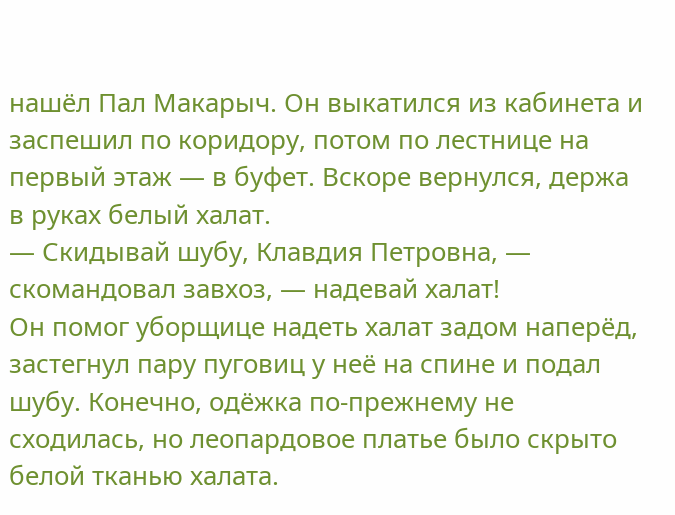нашёл Пал Макарыч. Он выкатился из кабинета и заспешил по коридору, потом по лестнице на первый этаж — в буфет. Вскоре вернулся, держа в руках белый халат.
— Скидывай шубу, Клавдия Петровна, — скомандовал завхоз, — надевай халат!
Он помог уборщице надеть халат задом наперёд, застегнул пару пуговиц у неё на спине и подал шубу. Конечно, одёжка по-прежнему не сходилась, но леопардовое платье было скрыто белой тканью халата.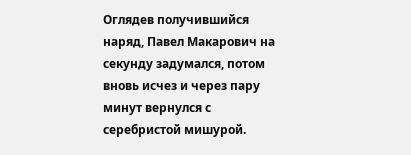Оглядев получившийся наряд, Павел Макарович на секунду задумался, потом вновь исчез и через пару минут вернулся с серебристой мишурой.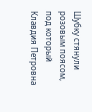Шубку стянули розовым поясом, под который Клавдия Петровна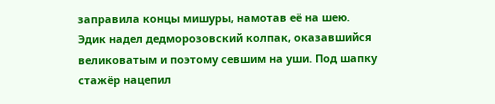заправила концы мишуры, намотав её на шею.
Эдик надел дедморозовский колпак, оказавшийся великоватым и поэтому севшим на уши. Под шапку стажёр нацепил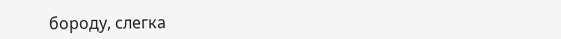бороду, слегка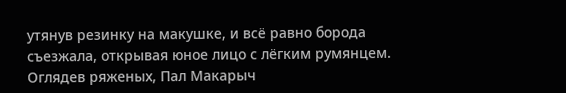утянув резинку на макушке, и всё равно борода съезжала, открывая юное лицо с лёгким румянцем.
Оглядев ряженых, Пал Макарыч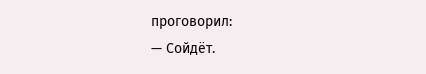проговорил:
— Сойдёт.